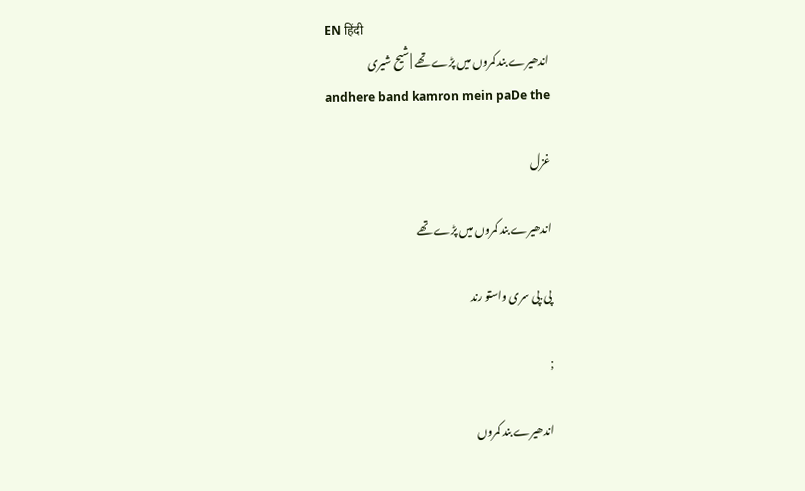EN हिंदी
اندھیرے بند کمروں میں پڑے تھے | شیح شیری
andhere band kamron mein paDe the

غزل

اندھیرے بند کمروں میں پڑے تھے

پی.پی سری واستو رند

;

اندھیرے بند کمروں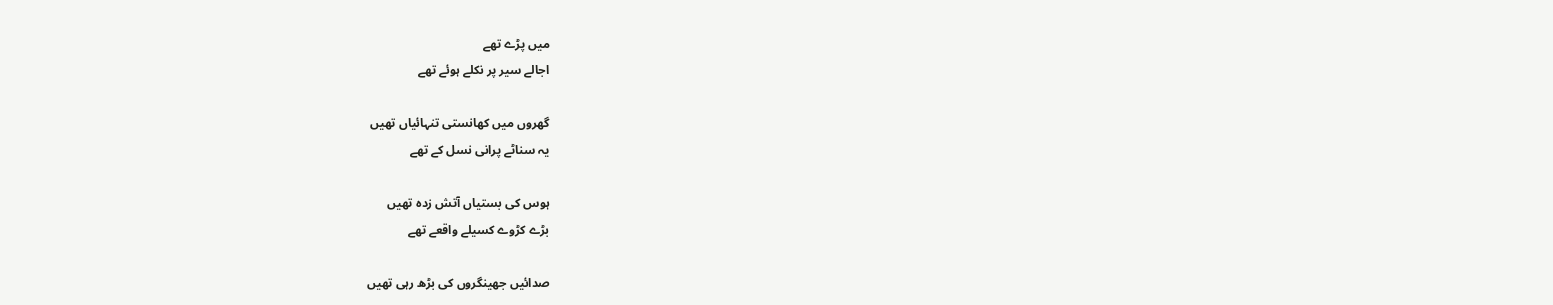میں پڑے تھے
اجالے سیر پر نکلے ہوئے تھے

گھروں میں کھانستی تنہائیاں تھیں
یہ سناٹے پرانی نسل کے تھے

ہوس کی بستیاں آتش زدہ تھیں
بڑے کڑوے کسیلے واقعے تھے

صدائیں جھینگروں کی بڑھ رہی تھیں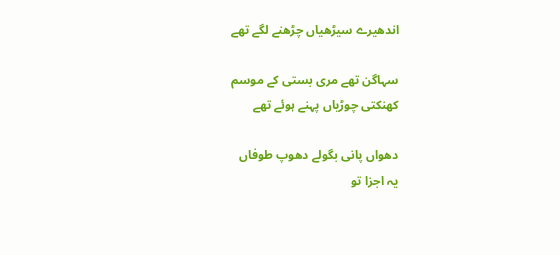اندھیرے سیڑھیاں چڑھنے لگے تھے

سہاگن تھے مری بستی کے موسم
کھنکتی چوڑیاں پہنے ہوئے تھے

دھواں پانی بگولے دھوپ طوفاں
یہ اجزا تو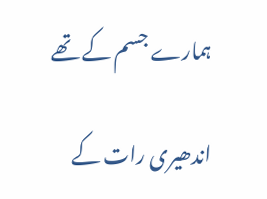ہمارے جسم کے تھے

اندھیری رات کے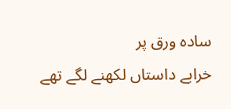سادہ ورق پر
خرابے داستاں لکھنے لگے تھے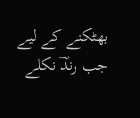بھٹکنے کے لیے جب رندؔ نکلے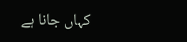کہاں جانا ہے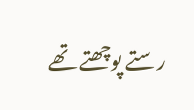رستے پوچھتے تھے